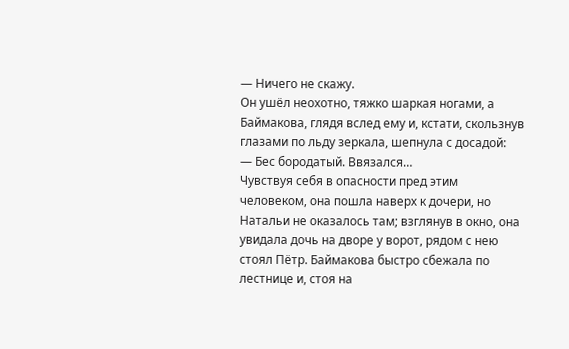— Ничего не скажу.
Он ушёл неохотно, тяжко шаркая ногами, а Баймакова, глядя вслед ему и, кстати, скользнув глазами по льду зеркала, шепнула с досадой:
— Бес бородатый. Ввязался…
Чувствуя себя в опасности пред этим человеком, она пошла наверх к дочери, но Натальи не оказалось там; взглянув в окно, она увидала дочь на дворе у ворот, рядом с нею стоял Пётр. Баймакова быстро сбежала по лестнице и, стоя на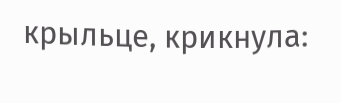крыльце, крикнула: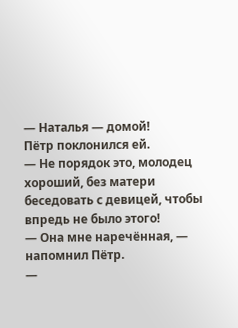— Наталья — домой!
Пётр поклонился ей.
— Не порядок это, молодец хороший, без матери беседовать с девицей, чтобы впредь не было этого!
— Она мне наречённая, — напомнил Пётр.
—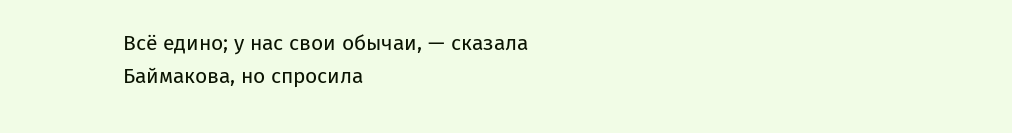Всё едино; у нас свои обычаи, — сказала Баймакова, но спросила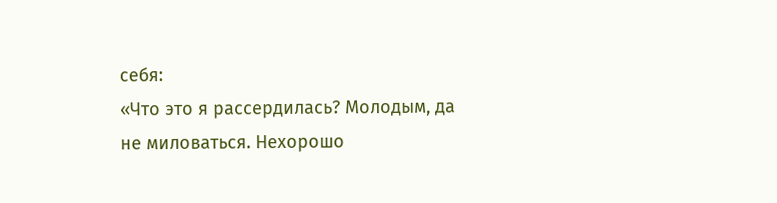себя:
«Что это я рассердилась? Молодым, да не миловаться. Нехорошо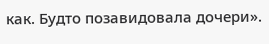как. Будто позавидовала дочери».